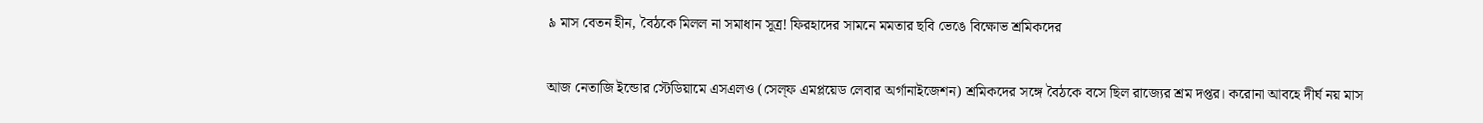৯ মাস বেতন হীন, বৈঠকে মিলল না সমাধান সূত্র! ফিরহাদের সামনে মমতার ছবি ভেঙে বিক্ষোভ শ্রমিকদের

আজ‌ নেতাজি ইন্ডোর স্টেডিয়ামে এসএলও (সেল্‌ফ এমপ্লয়েড লেবার অর্গানাইজেশন) শ্রমিকদের সঙ্গে বৈঠকে বসে ছিল রাজ্যের শ্রম দপ্তর। করোনা আবহে দীর্ঘ নয় মাস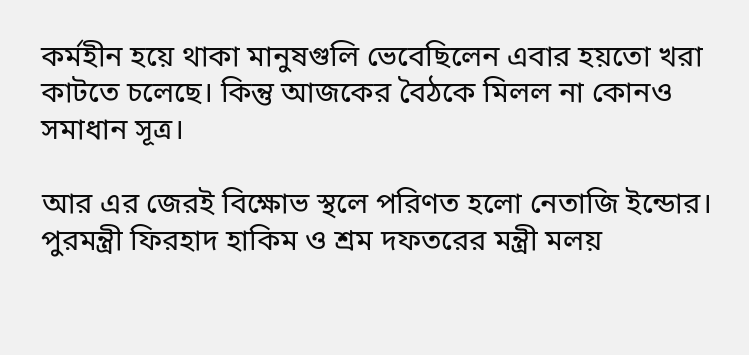কর্মহীন হয়ে থাকা মানুষগুলি ভেবেছিলেন এবার হয়তো খরা কাটতে চলেছে। কিন্তু আজকের বৈঠকে মিলল না কোন‌ও সমাধান সূত্র।

আর এর জের‌ই বিক্ষোভ স্থলে পরিণত হলো নেতাজি ইন্ডোর। পুরমন্ত্রী ফিরহাদ হাকিম ও শ্রম দফতরের মন্ত্রী মলয়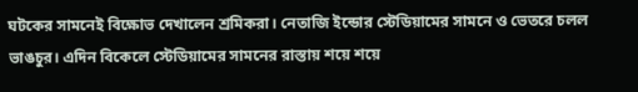ঘটকের সামনেই বিক্ষোভ দেখালেন শ্রমিকরা। নেতাজি ইন্ডোর স্টেডিয়ামের সামনে ও ভেতরে চলল ভাঙচুর। এদিন বিকেলে স্টেডিয়ামের সামনের রাস্তায় শয়ে শয়ে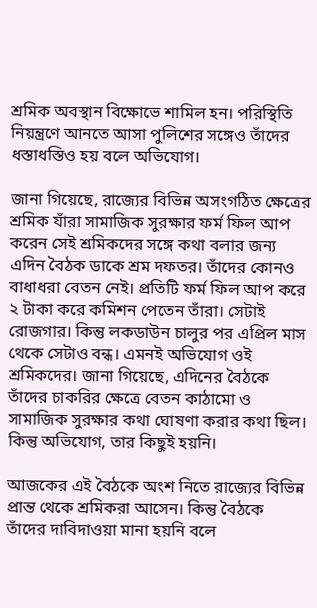শ্রমিক অবস্থান বিক্ষোভে শামিল হন। পরিস্থিতি নিয়ন্ত্রণে আনতে আসা পুলিশের সঙ্গেও তাঁদের ধস্তাধস্তিও হয় বলে অভিযোগ।

জানা গিয়েছে, রাজ্যের বিভিন্ন অসংগঠিত ক্ষেত্রের শ্রমিক যাঁরা সামাজিক সুরক্ষার ফর্ম ফিল আপ করেন সেই শ্রমিকদের সঙ্গে কথা বলার জন্য এদিন বৈঠক ডাকে শ্রম দফতর। তাঁদের কোনও বাধাধরা বেতন নেই। প্রতিটি ফর্ম ফিল আপ করে ২ টাকা করে কমিশন পেতেন তাঁরা। সেটাই রোজগার। কিন্তু লকডাউন চালুর পর এপ্রিল মাস থেকে সেটাও বন্ধ। এমনই অভিযোগ ওই শ্রমিকদের। জানা গিয়েছে, এদিনের বৈঠকে তাঁদের চাকরির ক্ষেত্রে বেতন কাঠামো ও সামাজিক সুরক্ষার কথা ঘোষণা করার কথা ছিল। কিন্তু অভিযোগ, তার কিছুই হয়নি।

আজকের এই বৈঠকে অংশ নিতে রাজ্যের বিভিন্ন প্রান্ত থেকে শ্রমিকরা আসেন। কিন্তু বৈঠকে তাঁদের দাবিদাওয়া মানা হয়নি বলে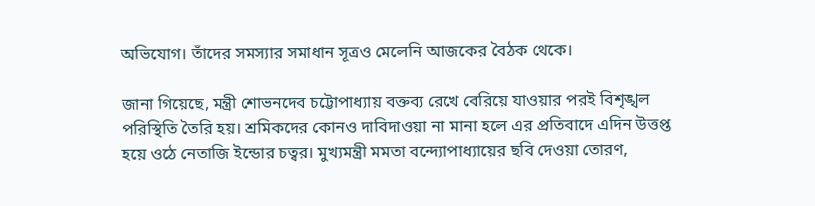অভিযোগ। তাঁদের সমস্যার সমাধান সূত্র‌ও মেলেনি আজকের বৈঠক থেকে।

জানা গিয়েছে, মন্ত্রী শোভনদেব চট্টোপাধ্যায় বক্তব্য রেখে বেরিয়ে যাওয়ার পরই বিশৃঙ্খল পরিস্থিতি তৈরি হয়। শ্রমিকদের কোনও দাবিদাওয়া না মানা হলে এর প্রতিবাদে এদিন উত্তপ্ত হয়ে ওঠে নেতাজি ইন্ডোর চত্বর। মুখ্যমন্ত্রী মমতা বন্দ্যোপাধ্যায়ের ছবি দেওয়া তোরণ,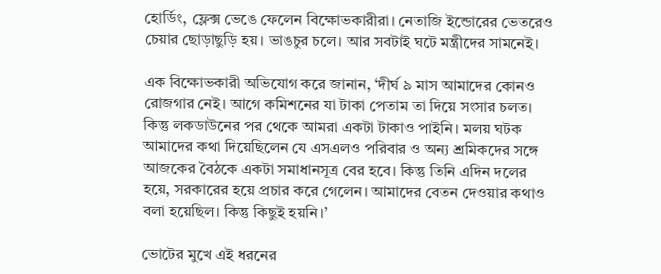হোর্ডিং, ফ্লেক্স ভেঙে ফেলেন বিক্ষোভকারীরা। নেতাজি ইন্ডোরের ভেতরেও চেয়ার ছোড়াছুড়ি হয়। ভাঙচুর চলে। আর সবটাই ঘটে মন্ত্রীদের সামনেই।

এক বিক্ষোভকারী অভিযোগ করে জানান, ‘দীর্ঘ ৯ মাস আমাদের কোনও রোজগার নেই। আগে কমিশনের যা টাকা পেতাম তা দিয়ে সংসার চলত। কিন্তু লকডাউনের পর থেকে আমরা একটা টাকাও পাইনি। মলয় ঘটক আমাদের কথা দিয়েছিলেন যে এসএলও পরিবার ও অন্য শ্রমিকদের সঙ্গে আজকের বৈঠকে একটা সমাধানসূত্র বের হবে। কিন্তু তিনি এদিন দলের হয়ে, সরকারের হয়ে প্রচার করে গেলেন। আমাদের বেতন দেওয়ার কথাও বলা হয়েছিল। কিন্তু কিছুই হয়নি।’

ভোটের মুখে এই ধরনের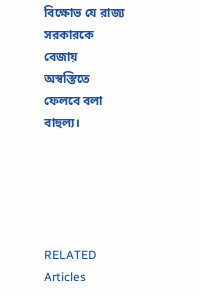বিক্ষোভ যে রাজ্য সরকারকে বেজায় অস্বস্তিতে ফেলবে বলা বাহুল্য।





RELATED Articles